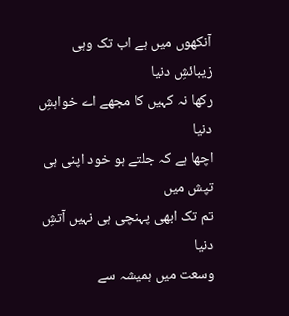آنکھوں میں ہے اب تک وہی زیبائشِ دنیا
رکھا نہ کہیں کا مجھے اے خواہشِ دنیا
اچھا ہے کہ جلتے ہو خود اپنی ہی تپش میں
تم تک ابھی پہنچی ہی نہیں آتشِ دنیا
وسعت میں ہمیشہ سے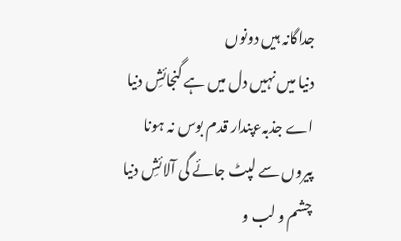جداگانہ ہیں دونوں
دنیا میں نہیں دل میں ہے گنجائشِ دنیا
اے جذبہءپندار قدم بوس نہ ہونا
پیروں سے لپٹ جائے گی آلائشِ دنیا
چشم و لب و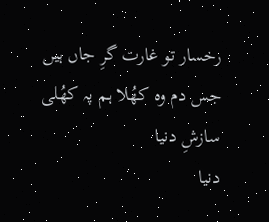رخسار تو غارت گرِ جاں ہیں
جس دم وہ کھُلا ہم پہ کھُلی سازشِ دنیا
دنیا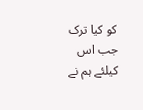کو کیا ترک جب اس کیلئے ہم نے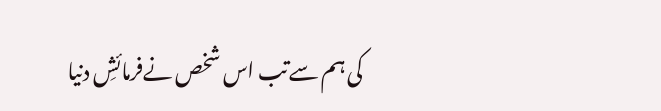کی ہم سےتب اس شخص نےفرمائشِ دنیا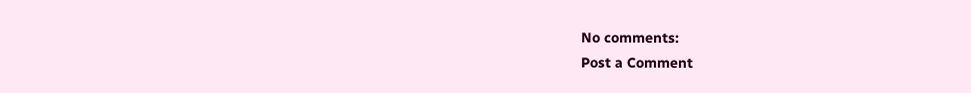No comments:
Post a Comment